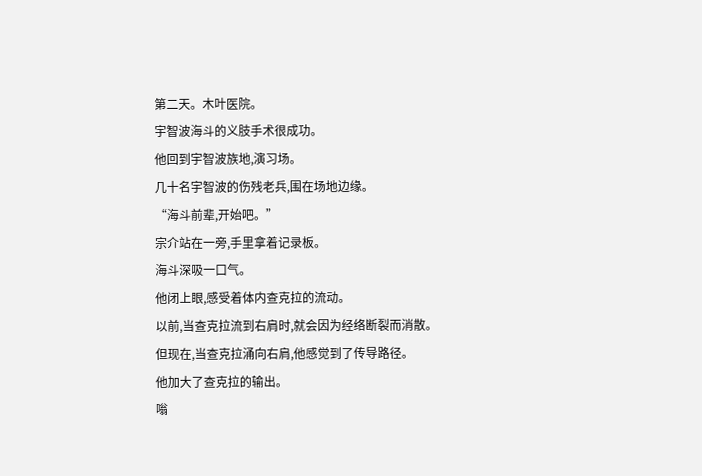第二天。木叶医院。
宇智波海斗的义肢手术很成功。
他回到宇智波族地,演习场。
几十名宇智波的伤残老兵,围在场地边缘。
“海斗前辈,开始吧。”
宗介站在一旁,手里拿着记录板。
海斗深吸一口气。
他闭上眼,感受着体内查克拉的流动。
以前,当查克拉流到右肩时,就会因为经络断裂而消散。
但现在,当查克拉涌向右肩,他感觉到了传导路径。
他加大了查克拉的输出。
嗡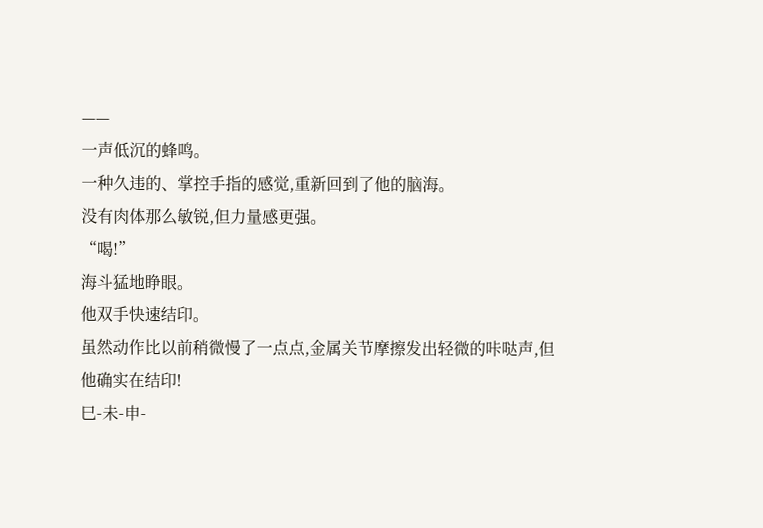——
一声低沉的蜂鸣。
一种久违的、掌控手指的感觉,重新回到了他的脑海。
没有肉体那么敏锐,但力量感更强。
“喝!”
海斗猛地睁眼。
他双手快速结印。
虽然动作比以前稍微慢了一点点,金属关节摩擦发出轻微的咔哒声,但他确实在结印!
巳-未-申-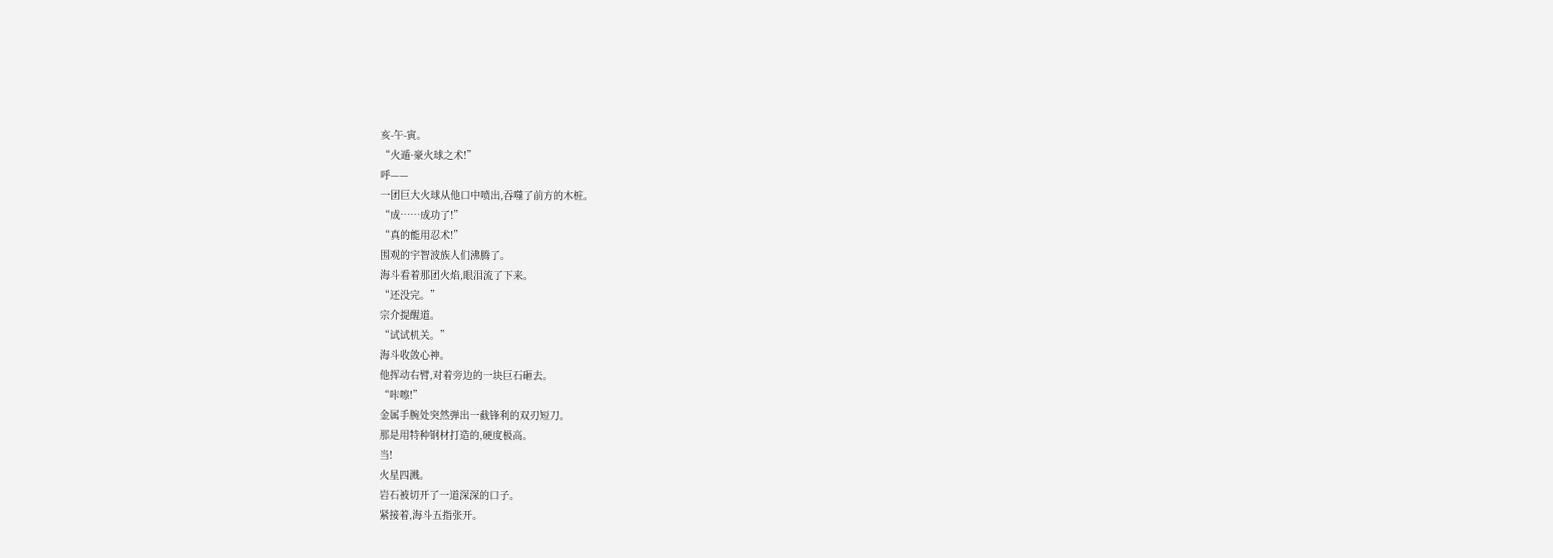亥-午-寅。
“火遁·豪火球之术!”
呼——
一团巨大火球从他口中喷出,吞噬了前方的木桩。
“成……成功了!”
“真的能用忍术!”
围观的宇智波族人们沸腾了。
海斗看着那团火焰,眼泪流了下来。
“还没完。”
宗介提醒道。
“试试机关。”
海斗收敛心神。
他挥动右臂,对着旁边的一块巨石砸去。
“咔嚓!”
金属手腕处突然弹出一截锋利的双刃短刀。
那是用特种钢材打造的,硬度极高。
当!
火星四溅。
岩石被切开了一道深深的口子。
紧接着,海斗五指张开。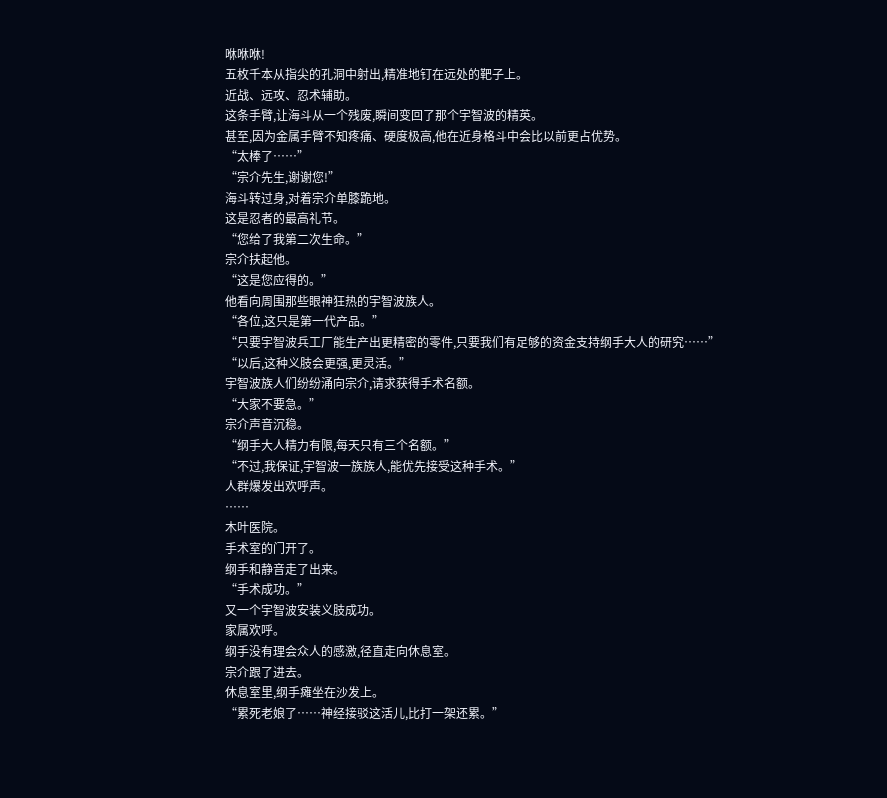咻咻咻!
五枚千本从指尖的孔洞中射出,精准地钉在远处的靶子上。
近战、远攻、忍术辅助。
这条手臂,让海斗从一个残废,瞬间变回了那个宇智波的精英。
甚至,因为金属手臂不知疼痛、硬度极高,他在近身格斗中会比以前更占优势。
“太棒了……”
“宗介先生,谢谢您!”
海斗转过身,对着宗介单膝跪地。
这是忍者的最高礼节。
“您给了我第二次生命。”
宗介扶起他。
“这是您应得的。”
他看向周围那些眼神狂热的宇智波族人。
“各位,这只是第一代产品。”
“只要宇智波兵工厂能生产出更精密的零件,只要我们有足够的资金支持纲手大人的研究……”
“以后,这种义肢会更强,更灵活。”
宇智波族人们纷纷涌向宗介,请求获得手术名额。
“大家不要急。”
宗介声音沉稳。
“纲手大人精力有限,每天只有三个名额。”
“不过,我保证,宇智波一族族人,能优先接受这种手术。”
人群爆发出欢呼声。
……
木叶医院。
手术室的门开了。
纲手和静音走了出来。
“手术成功。”
又一个宇智波安装义肢成功。
家属欢呼。
纲手没有理会众人的感激,径直走向休息室。
宗介跟了进去。
休息室里,纲手瘫坐在沙发上。
“累死老娘了……神经接驳这活儿,比打一架还累。”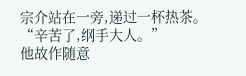宗介站在一旁,递过一杯热茶。
“辛苦了,纲手大人。”
他故作随意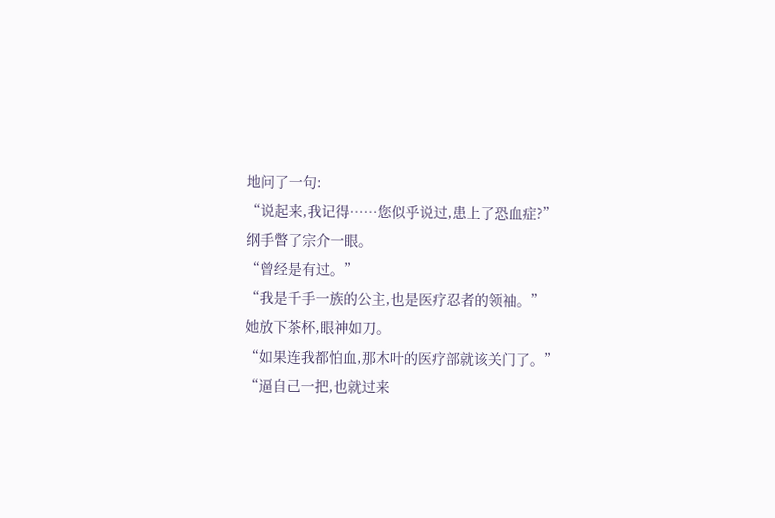地问了一句:
“说起来,我记得……您似乎说过,患上了恐血症?”
纲手瞥了宗介一眼。
“曾经是有过。”
“我是千手一族的公主,也是医疗忍者的领袖。”
她放下茶杯,眼神如刀。
“如果连我都怕血,那木叶的医疗部就该关门了。”
“逼自己一把,也就过来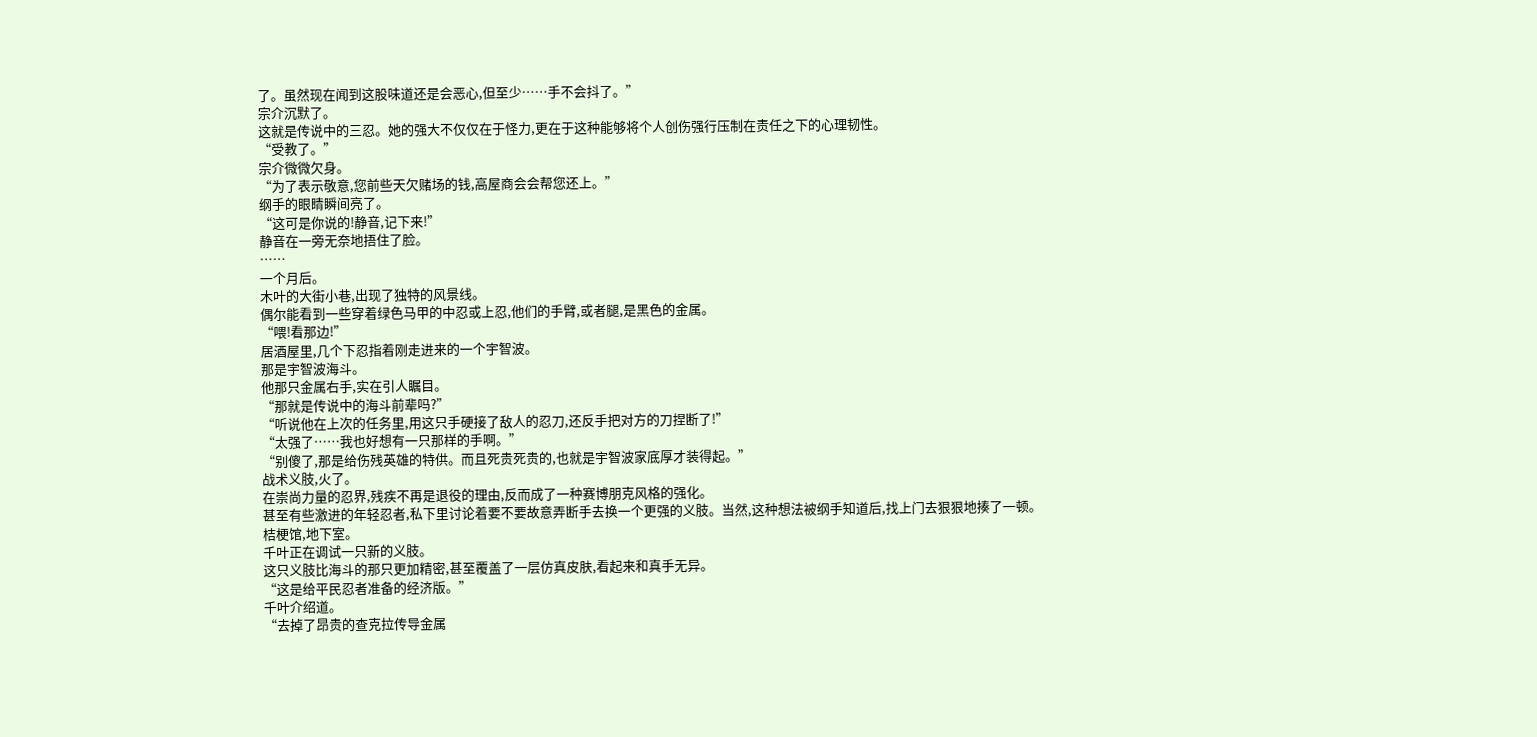了。虽然现在闻到这股味道还是会恶心,但至少……手不会抖了。”
宗介沉默了。
这就是传说中的三忍。她的强大不仅仅在于怪力,更在于这种能够将个人创伤强行压制在责任之下的心理韧性。
“受教了。”
宗介微微欠身。
“为了表示敬意,您前些天欠赌场的钱,高屋商会会帮您还上。”
纲手的眼睛瞬间亮了。
“这可是你说的!静音,记下来!”
静音在一旁无奈地捂住了脸。
……
一个月后。
木叶的大街小巷,出现了独特的风景线。
偶尔能看到一些穿着绿色马甲的中忍或上忍,他们的手臂,或者腿,是黑色的金属。
“喂!看那边!”
居酒屋里,几个下忍指着刚走进来的一个宇智波。
那是宇智波海斗。
他那只金属右手,实在引人瞩目。
“那就是传说中的海斗前辈吗?”
“听说他在上次的任务里,用这只手硬接了敌人的忍刀,还反手把对方的刀捏断了!”
“太强了……我也好想有一只那样的手啊。”
“别傻了,那是给伤残英雄的特供。而且死贵死贵的,也就是宇智波家底厚才装得起。”
战术义肢,火了。
在崇尚力量的忍界,残疾不再是退役的理由,反而成了一种赛博朋克风格的强化。
甚至有些激进的年轻忍者,私下里讨论着要不要故意弄断手去换一个更强的义肢。当然,这种想法被纲手知道后,找上门去狠狠地揍了一顿。
桔梗馆,地下室。
千叶正在调试一只新的义肢。
这只义肢比海斗的那只更加精密,甚至覆盖了一层仿真皮肤,看起来和真手无异。
“这是给平民忍者准备的经济版。”
千叶介绍道。
“去掉了昂贵的查克拉传导金属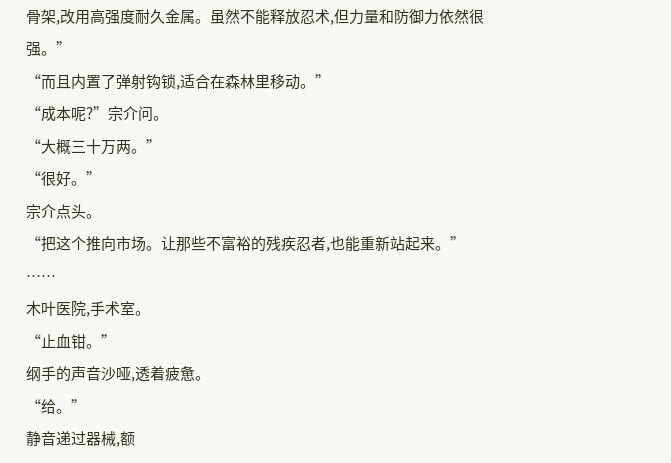骨架,改用高强度耐久金属。虽然不能释放忍术,但力量和防御力依然很强。”
“而且内置了弹射钩锁,适合在森林里移动。”
“成本呢?”宗介问。
“大概三十万两。”
“很好。”
宗介点头。
“把这个推向市场。让那些不富裕的残疾忍者,也能重新站起来。”
……
木叶医院,手术室。
“止血钳。”
纲手的声音沙哑,透着疲惫。
“给。”
静音递过器械,额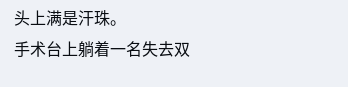头上满是汗珠。
手术台上躺着一名失去双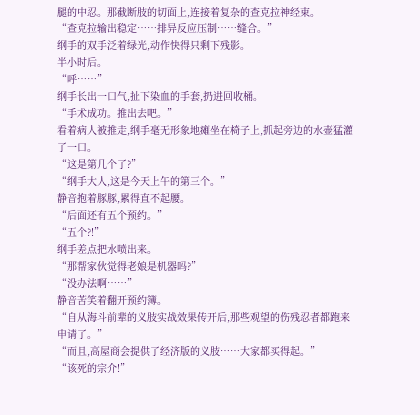腿的中忍。那截断肢的切面上,连接着复杂的查克拉神经束。
“查克拉输出稳定……排异反应压制……缝合。”
纲手的双手泛着绿光,动作快得只剩下残影。
半小时后。
“呼……”
纲手长出一口气,扯下染血的手套,扔进回收桶。
“手术成功。推出去吧。”
看着病人被推走,纲手毫无形象地瘫坐在椅子上,抓起旁边的水壶猛灌了一口。
“这是第几个了?”
“纲手大人,这是今天上午的第三个。”
静音抱着豚豚,累得直不起腰。
“后面还有五个预约。”
“五个?!”
纲手差点把水喷出来。
“那帮家伙觉得老娘是机器吗?”
“没办法啊……”
静音苦笑着翻开预约簿。
“自从海斗前辈的义肢实战效果传开后,那些观望的伤残忍者都跑来申请了。”
“而且,高屋商会提供了经济版的义肢……大家都买得起。”
“该死的宗介!”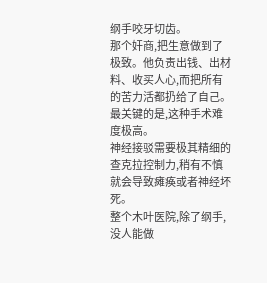纲手咬牙切齿。
那个奸商,把生意做到了极致。他负责出钱、出材料、收买人心,而把所有的苦力活都扔给了自己。
最关键的是,这种手术难度极高。
神经接驳需要极其精细的查克拉控制力,稍有不慎就会导致瘫痪或者神经坏死。
整个木叶医院,除了纲手,没人能做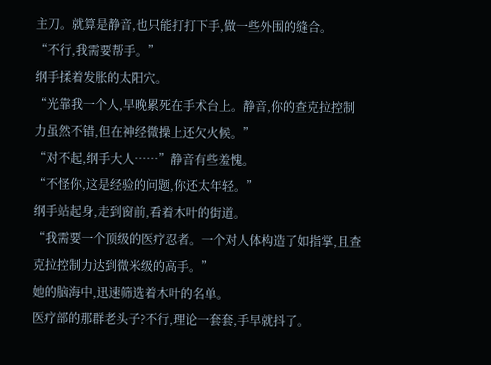主刀。就算是静音,也只能打打下手,做一些外围的缝合。
“不行,我需要帮手。”
纲手揉着发胀的太阳穴。
“光靠我一个人,早晚累死在手术台上。静音,你的查克拉控制力虽然不错,但在神经微操上还欠火候。”
“对不起,纲手大人……”静音有些羞愧。
“不怪你,这是经验的问题,你还太年轻。”
纲手站起身,走到窗前,看着木叶的街道。
“我需要一个顶级的医疗忍者。一个对人体构造了如指掌,且查克拉控制力达到微米级的高手。”
她的脑海中,迅速筛选着木叶的名单。
医疗部的那群老头子?不行,理论一套套,手早就抖了。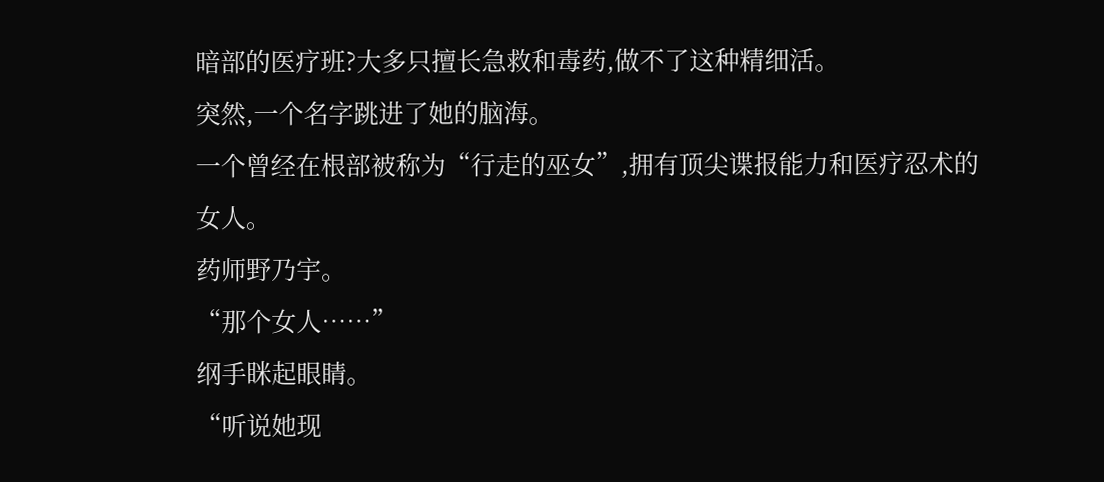暗部的医疗班?大多只擅长急救和毒药,做不了这种精细活。
突然,一个名字跳进了她的脑海。
一个曾经在根部被称为“行走的巫女”,拥有顶尖谍报能力和医疗忍术的女人。
药师野乃宇。
“那个女人……”
纲手眯起眼睛。
“听说她现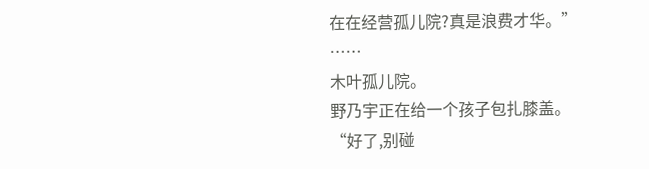在在经营孤儿院?真是浪费才华。”
……
木叶孤儿院。
野乃宇正在给一个孩子包扎膝盖。
“好了,别碰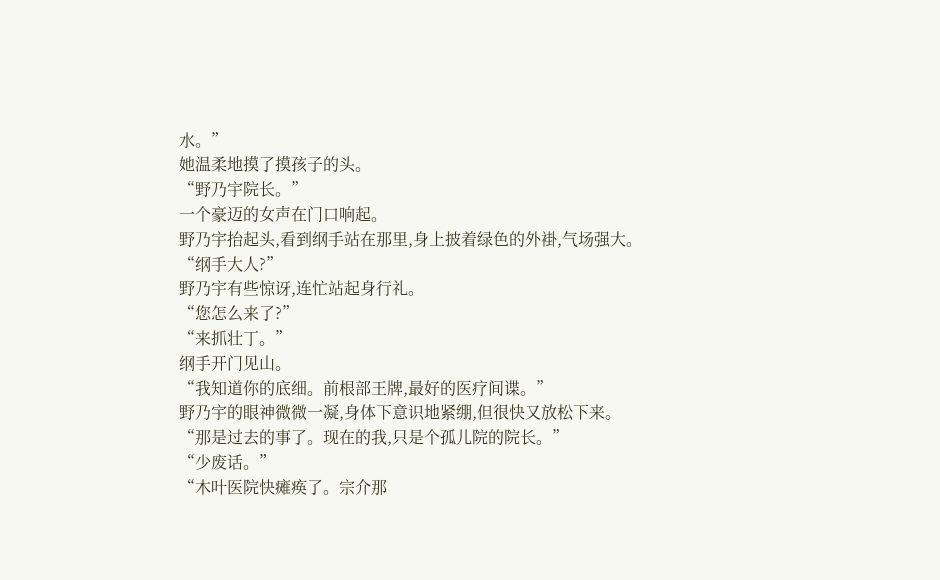水。”
她温柔地摸了摸孩子的头。
“野乃宇院长。”
一个豪迈的女声在门口响起。
野乃宇抬起头,看到纲手站在那里,身上披着绿色的外褂,气场强大。
“纲手大人?”
野乃宇有些惊讶,连忙站起身行礼。
“您怎么来了?”
“来抓壮丁。”
纲手开门见山。
“我知道你的底细。前根部王牌,最好的医疗间谍。”
野乃宇的眼神微微一凝,身体下意识地紧绷,但很快又放松下来。
“那是过去的事了。现在的我,只是个孤儿院的院长。”
“少废话。”
“木叶医院快瘫痪了。宗介那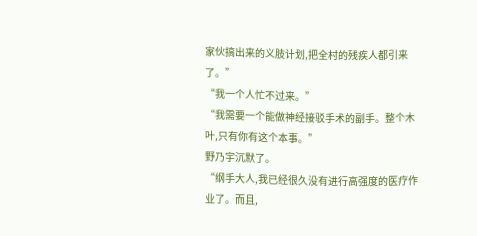家伙搞出来的义肢计划,把全村的残疾人都引来了。”
“我一个人忙不过来。”
“我需要一个能做神经接驳手术的副手。整个木叶,只有你有这个本事。”
野乃宇沉默了。
“纲手大人,我已经很久没有进行高强度的医疗作业了。而且,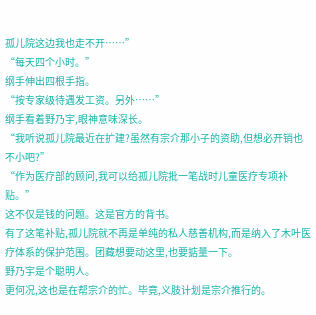孤儿院这边我也走不开……”
“每天四个小时。”
纲手伸出四根手指。
“按专家级待遇发工资。另外……”
纲手看着野乃宇,眼神意味深长。
“我听说孤儿院最近在扩建?虽然有宗介那小子的资助,但想必开销也不小吧?”
“作为医疗部的顾问,我可以给孤儿院批一笔战时儿童医疗专项补贴。”
这不仅是钱的问题。这是官方的背书。
有了这笔补贴,孤儿院就不再是单纯的私人慈善机构,而是纳入了木叶医疗体系的保护范围。团藏想要动这里,也要掂量一下。
野乃宇是个聪明人。
更何况,这也是在帮宗介的忙。毕竟,义肢计划是宗介推行的。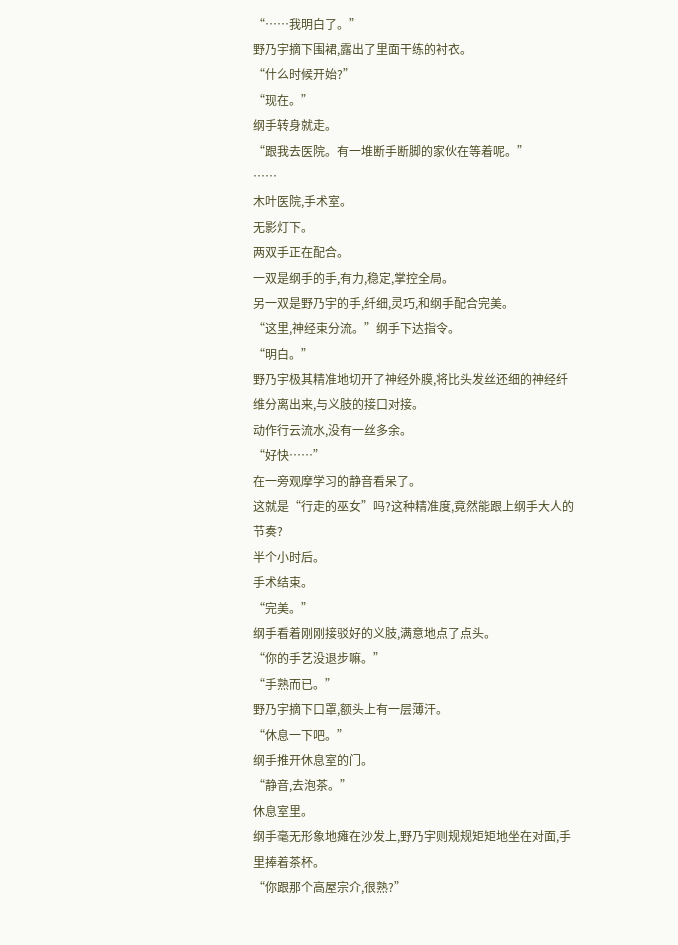“……我明白了。”
野乃宇摘下围裙,露出了里面干练的衬衣。
“什么时候开始?”
“现在。”
纲手转身就走。
“跟我去医院。有一堆断手断脚的家伙在等着呢。”
……
木叶医院,手术室。
无影灯下。
两双手正在配合。
一双是纲手的手,有力,稳定,掌控全局。
另一双是野乃宇的手,纤细,灵巧,和纲手配合完美。
“这里,神经束分流。”纲手下达指令。
“明白。”
野乃宇极其精准地切开了神经外膜,将比头发丝还细的神经纤维分离出来,与义肢的接口对接。
动作行云流水,没有一丝多余。
“好快……”
在一旁观摩学习的静音看呆了。
这就是“行走的巫女”吗?这种精准度,竟然能跟上纲手大人的节奏?
半个小时后。
手术结束。
“完美。”
纲手看着刚刚接驳好的义肢,满意地点了点头。
“你的手艺没退步嘛。”
“手熟而已。”
野乃宇摘下口罩,额头上有一层薄汗。
“休息一下吧。”
纲手推开休息室的门。
“静音,去泡茶。”
休息室里。
纲手毫无形象地瘫在沙发上,野乃宇则规规矩矩地坐在对面,手里捧着茶杯。
“你跟那个高屋宗介,很熟?”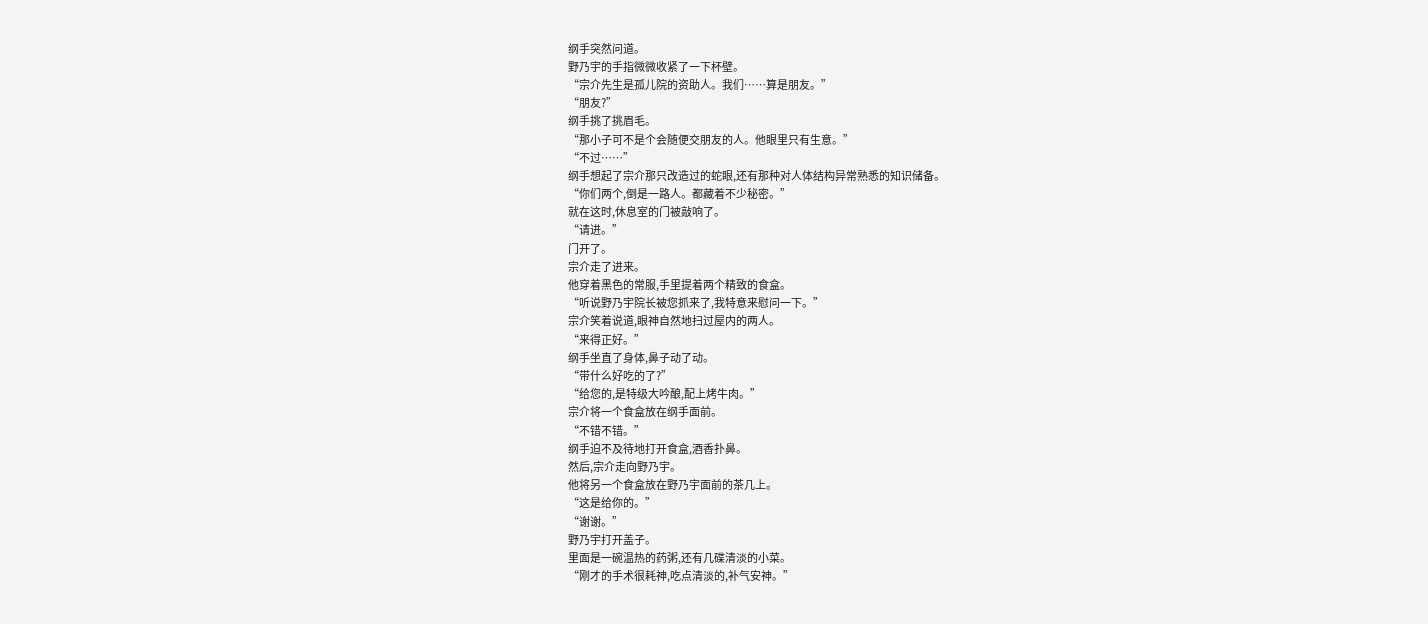纲手突然问道。
野乃宇的手指微微收紧了一下杯壁。
“宗介先生是孤儿院的资助人。我们……算是朋友。”
“朋友?”
纲手挑了挑眉毛。
“那小子可不是个会随便交朋友的人。他眼里只有生意。”
“不过……”
纲手想起了宗介那只改造过的蛇眼,还有那种对人体结构异常熟悉的知识储备。
“你们两个,倒是一路人。都藏着不少秘密。”
就在这时,休息室的门被敲响了。
“请进。”
门开了。
宗介走了进来。
他穿着黑色的常服,手里提着两个精致的食盒。
“听说野乃宇院长被您抓来了,我特意来慰问一下。”
宗介笑着说道,眼神自然地扫过屋内的两人。
“来得正好。”
纲手坐直了身体,鼻子动了动。
“带什么好吃的了?”
“给您的,是特级大吟酿,配上烤牛肉。”
宗介将一个食盒放在纲手面前。
“不错不错。”
纲手迫不及待地打开食盒,酒香扑鼻。
然后,宗介走向野乃宇。
他将另一个食盒放在野乃宇面前的茶几上。
“这是给你的。”
“谢谢。”
野乃宇打开盖子。
里面是一碗温热的药粥,还有几碟清淡的小菜。
“刚才的手术很耗神,吃点清淡的,补气安神。”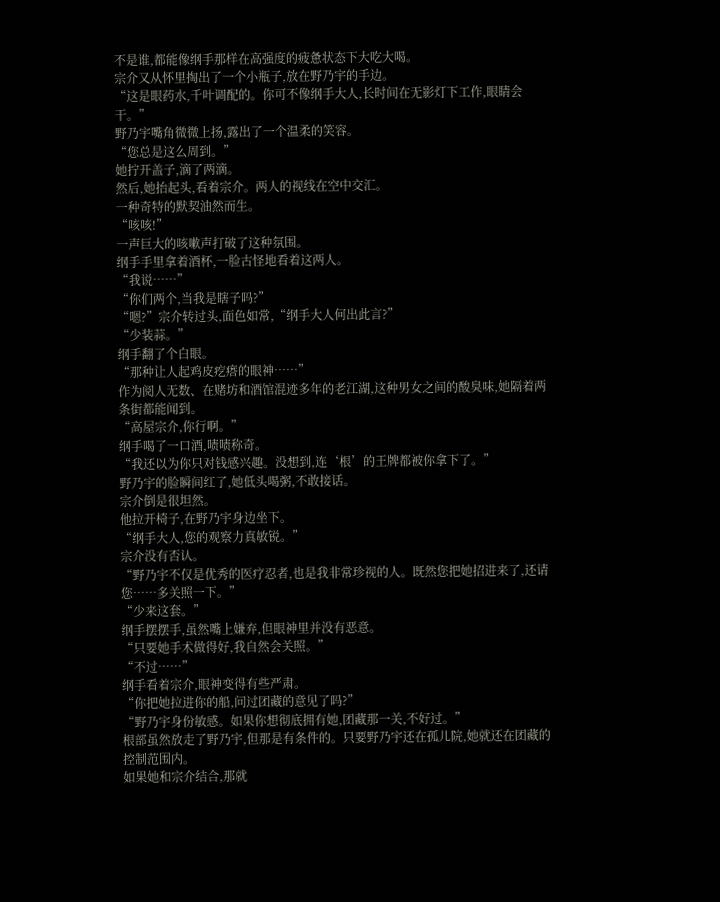不是谁,都能像纲手那样在高强度的疲惫状态下大吃大喝。
宗介又从怀里掏出了一个小瓶子,放在野乃宇的手边。
“这是眼药水,千叶调配的。你可不像纲手大人,长时间在无影灯下工作,眼睛会干。”
野乃宇嘴角微微上扬,露出了一个温柔的笑容。
“您总是这么周到。”
她拧开盖子,滴了两滴。
然后,她抬起头,看着宗介。两人的视线在空中交汇。
一种奇特的默契油然而生。
“咳咳!”
一声巨大的咳嗽声打破了这种氛围。
纲手手里拿着酒杯,一脸古怪地看着这两人。
“我说……”
“你们两个,当我是瞎子吗?”
“嗯?”宗介转过头,面色如常,“纲手大人何出此言?”
“少装蒜。”
纲手翻了个白眼。
“那种让人起鸡皮疙瘩的眼神……”
作为阅人无数、在赌坊和酒馆混迹多年的老江湖,这种男女之间的酸臭味,她隔着两条街都能闻到。
“高屋宗介,你行啊。”
纲手喝了一口酒,啧啧称奇。
“我还以为你只对钱感兴趣。没想到,连‘根’的王牌都被你拿下了。”
野乃宇的脸瞬间红了,她低头喝粥,不敢接话。
宗介倒是很坦然。
他拉开椅子,在野乃宇身边坐下。
“纲手大人,您的观察力真敏锐。”
宗介没有否认。
“野乃宇不仅是优秀的医疗忍者,也是我非常珍视的人。既然您把她招进来了,还请您……多关照一下。”
“少来这套。”
纲手摆摆手,虽然嘴上嫌弃,但眼神里并没有恶意。
“只要她手术做得好,我自然会关照。”
“不过……”
纲手看着宗介,眼神变得有些严肃。
“你把她拉进你的船,问过团藏的意见了吗?”
“野乃宇身份敏感。如果你想彻底拥有她,团藏那一关,不好过。”
根部虽然放走了野乃宇,但那是有条件的。只要野乃宇还在孤儿院,她就还在团藏的控制范围内。
如果她和宗介结合,那就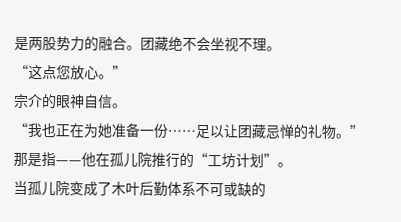是两股势力的融合。团藏绝不会坐视不理。
“这点您放心。”
宗介的眼神自信。
“我也正在为她准备一份……足以让团藏忌惮的礼物。”
那是指——他在孤儿院推行的“工坊计划”。
当孤儿院变成了木叶后勤体系不可或缺的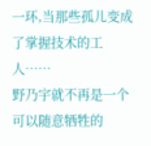一环,当那些孤儿变成了掌握技术的工人……
野乃宇就不再是一个可以随意牺牲的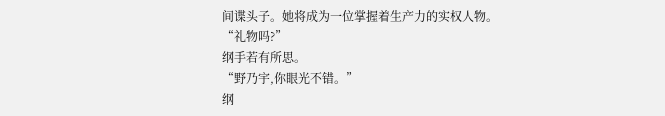间谍头子。她将成为一位掌握着生产力的实权人物。
“礼物吗?”
纲手若有所思。
“野乃宇,你眼光不错。”
纲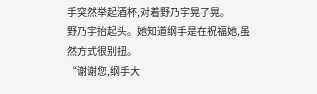手突然举起酒杯,对着野乃宇晃了晃。
野乃宇抬起头。她知道纲手是在祝福她,虽然方式很别扭。
“谢谢您,纲手大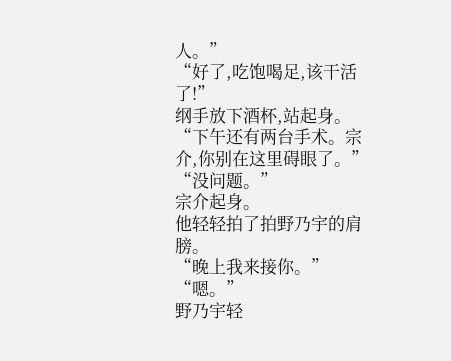人。”
“好了,吃饱喝足,该干活了!”
纲手放下酒杯,站起身。
“下午还有两台手术。宗介,你别在这里碍眼了。”
“没问题。”
宗介起身。
他轻轻拍了拍野乃宇的肩膀。
“晚上我来接你。”
“嗯。”
野乃宇轻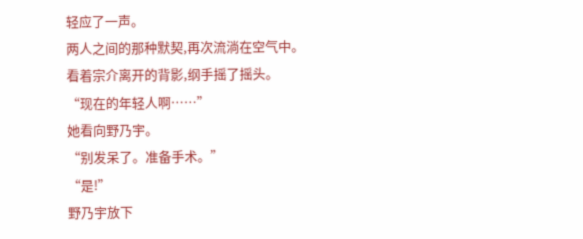轻应了一声。
两人之间的那种默契,再次流淌在空气中。
看着宗介离开的背影,纲手摇了摇头。
“现在的年轻人啊……”
她看向野乃宇。
“别发呆了。准备手术。”
“是!”
野乃宇放下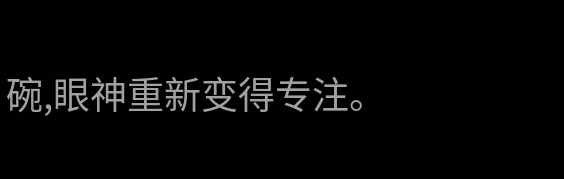碗,眼神重新变得专注。